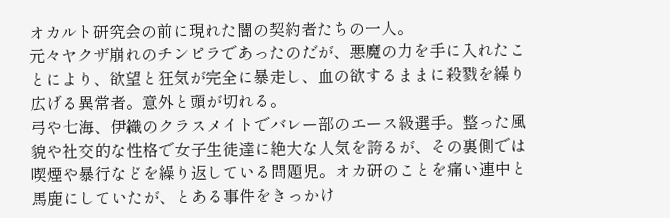オカルト研究会の前に現れた闇の契約者たちの一人。
元々ヤクザ崩れのチンピラであったのだが、悪魔の力を手に入れたことにより、欲望と狂気が完全に暴走し、血の欲するままに殺戮を繰り広げる異常者。意外と頭が切れる。
弓や七海、伊織のクラスメイトでバレー部のエース級選手。整った風貌や社交的な性格で女子生徒達に絶大な人気を誇るが、その裏側では喫煙や暴行などを繰り返している問題児。オカ研のことを痛い連中と馬鹿にしていたが、とある事件をきっかけ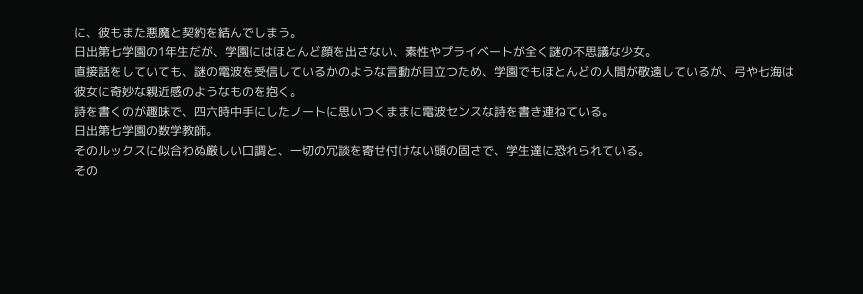に、彼もまた悪魔と契約を結んでしまう。
日出第七学園の1年生だが、学園にはほとんど顔を出さない、素性やプライベートが全く謎の不思議な少女。
直接話をしていても、謎の電波を受信しているかのような言動が目立つため、学園でもほとんどの人間が敬遠しているが、弓や七海は彼女に奇妙な親近感のようなものを抱く。
詩を書くのが趣味で、四六時中手にしたノートに思いつくままに電波センスな詩を書き連ねている。
日出第七学園の数学教師。
そのルックスに似合わぬ厳しい口調と、一切の冗談を寄せ付けない頭の固さで、学生達に恐れられている。
その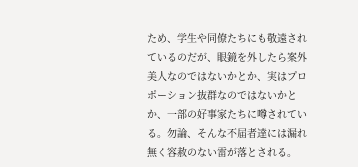ため、学生や同僚たちにも敬遠されているのだが、眼鏡を外したら案外美人なのではないかとか、実はプロポーション抜群なのではないかとか、一部の好事家たちに噂されている。勿論、そんな不届者達には漏れ無く容赦のない雷が落とされる。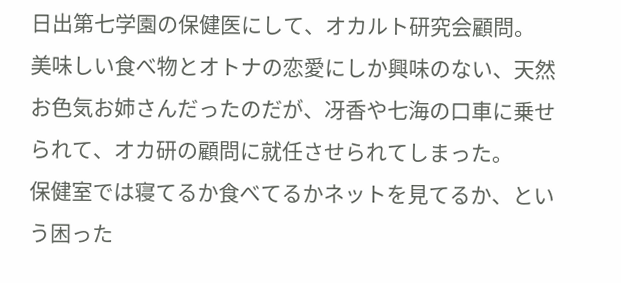日出第七学園の保健医にして、オカルト研究会顧問。
美味しい食べ物とオトナの恋愛にしか興味のない、天然お色気お姉さんだったのだが、冴香や七海の口車に乗せられて、オカ研の顧問に就任させられてしまった。
保健室では寝てるか食べてるかネットを見てるか、という困った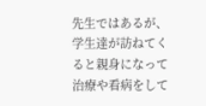先生ではあるが、学生達が訪ねてくると親身になって治療や看病をして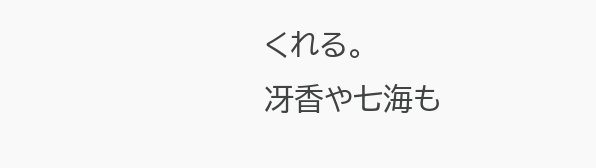くれる。
冴香や七海も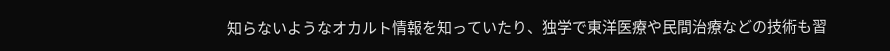知らないようなオカルト情報を知っていたり、独学で東洋医療や民間治療などの技術も習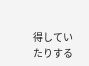得していたりする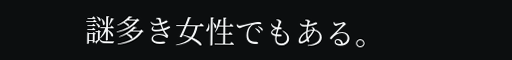謎多き女性でもある。